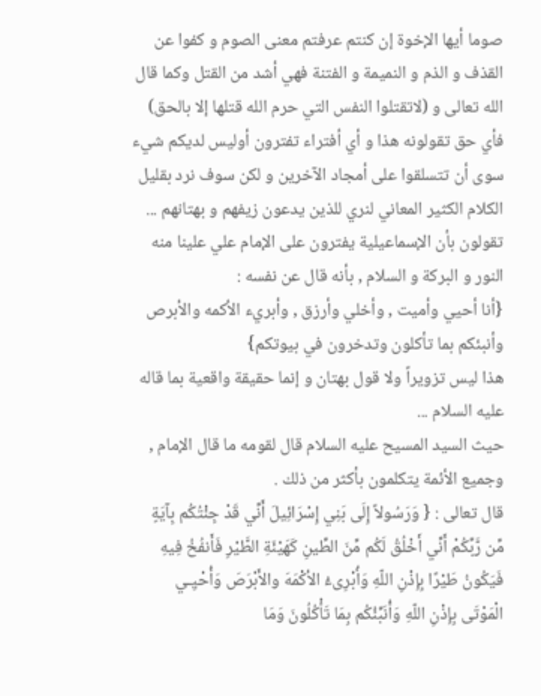صوما أيها الإخوة إن كنتم عرفتم معنى الصوم و كفوا عن القذف و الذم و النميمة و الفتنة فهي أشد من القتل وكما قال الله تعالى و (لاتقتلوا النفس التي حرم الله قتلها إلا بالحق) فأي حق تقولونه هذا و أي أفتراء تفترون أوليس لديكم شيء سوى أن تتسلقوا على أمجاد الآخرين و لكن سوف نرد بقليل الكلام الكثير المعاني لنري للذين يدعون زيفهم و بهتانهم ...
تقولون بأن الإسماعيلية يفترون على الإمام علي علينا منه النور و البركة و السلام , بأنه قال عن نفسه :
{أنا أحيي وأميت , وأخلي وأرزق , وأبريء الأكمه والأبرص وأنبئكم بما تأكلون وتدخرون في بيوتكم}
هذا ليس تزويراً ولا قول بهتان و إنما حقيقة واقعية بما قاله عليه السلام ...
حيث السيد المسيح عليه السلام قال لقومه ما قال الإمام , وجميع الأئمة يتكلمون بأكثر من ذلك .
قال تعالى : { وَرَسُولاً إِلَى بَنِي إِسْرَائِيلَ أَنِّي قَدْ جِئْتُكُم بِآيَةٍ مِّن رَّبِّكُمْ أَنِّي أَخْلُقُ لَكُم مِّنَ الطِّينِ كَهَيْئَةِ الطَّيْرِ فَأَنفُخُ فِيهِ فَيَكُونُ طَيْرًا بِإِذْنِ اللّهِ وَأُبْرِىءُ الأكْمَهَ والأَبْرَصَ وَأُحْيِـي الْمَوْتَى بِإِذْنِ اللّهِ وَأُنَبِّئُكُم بِمَا تَأْكُلُونَ وَمَا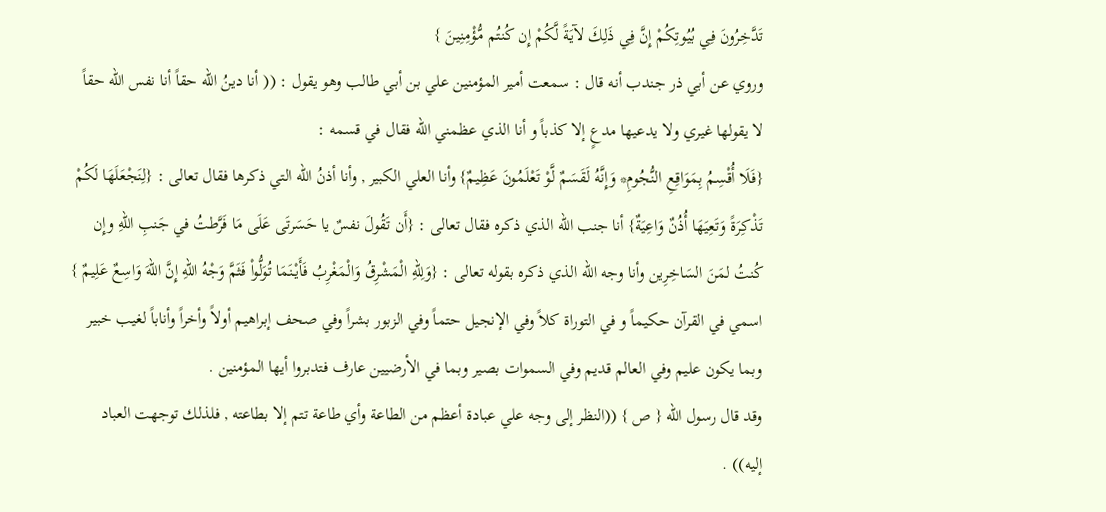تَدَّخِرُونَ فِي بُيُوتِكُمْ إِنَّ فِي ذَلِكَ لآيَةً لَّكُمْ إِن كُنتُم مُّؤْمِنِينَ }
وروي عن أبي ذر جندب أنه قال : سمعت أمير المؤمنين علي بن أبي طالب وهو يقول : (( أنا دينُ الله حقاً أنا نفس الله حقاً لا يقولها غيري ولا يدعيها مدعٍ إلا كذباً و أنا الذي عظمني الله فقال في قسمه :
{فَلَا أُقْسِمُ بِمَوَاقِعِ النُّجُومِ* وَإِنَّهُ لَقَسَمٌ لَّوْ تَعْلَمُونَ عَظِيمٌ} وأنا العلي الكبير , وأنا أذنُ الله التي ذكرها فقال تعالى : {لِنَجْعَلَهَا لَكُمْ تَذْكِرَةً وَتَعِيَهَا أُذُنٌ وَاعِيَةٌ} أنا جنب الله الذي ذكره فقال تعالى : {أَن تَقُولَ نفسٌ يا حَسَرتَى عَلَى مَا فَرَّطتُ في جَنبِ اللهِ وإِن كُنتُ لمَنَ السَاخِرِين وأنا وجه الله الذي ذكره بقوله تعالى : {وَلِلّهِ الْمَشْرِقُ وَالْمَغْرِبُ فَأَيْنَمَا تُوَلُّواْ فَثَمَّ وَجْهُ اللّهِ إِنَّ اللّهَ وَاسِعٌ عَلِيمٌ } اسمي في القرآن حكيماً و في التوراة كلاً وفي الإنجيل حتماً وفي الزبور بشراً وفي صحف إبراهيم أولاً وأخراً وأناباً لغيب خبير وبما يكون عليم وفي العالم قديم وفي السموات بصير وبما في الأرضيين عارف فتدبروا أيها المؤمنين .
وقد قال رسول الله { ص } ((النظر إلى وجه علي عبادة أعظم من الطاعة وأي طاعة تتم إلا بطاعته , فلذلك توجهت العباد إليه)) .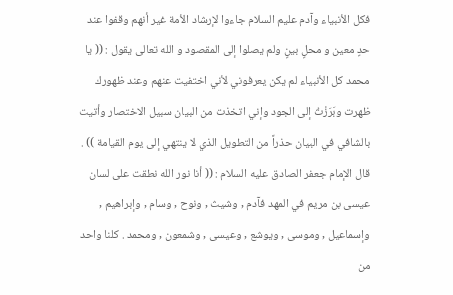فكل الأنبياء وآدم عليم السلام جاءوا لإرشاد الأمة غير أنهم وقفوا عند حدٍ معين و محلٍ بينٍ ولم يصلوا إلى المقصود و الله تعالى يقول : (( يا محمد كل الأنبياء لم يكن يعرفوني لأني اختفيت عنهم وعند ظهورك ظهرت وبَرَزْتُ إلى الجود وإني اتخذت من البيان سبيل الاختصار وأتيت بالشافي في البيان حذراً من التطويل الذي لا ينتهي إلى يوم القيامة )) .
قال الإمام جعفر الصادق عليه السلام : (( أنا نور الله نطقت على لسان عيسى بن مريم في المهد فآدم , وشيث , ونوح , وسام , وإبراهيم , وإسماعيل , وموسى , ويوشع , وعيسى , وشمعون , ومحمد . كلنا واحد من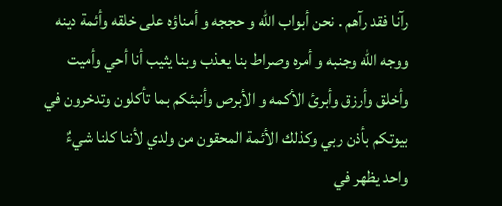رآنا فقد رآهم . نحن أبواب الله و حججه و أمناؤه على خلقه وأئمة دينه ووجه الله وجنبه و أمره وصراط بنا يعذب وبنا يثيب أنا أحي وأميت وأخلق وأرزق وأبرئ الأكمه و الأبرص وأنبئكم بما تأكلون وتدخرون في بيوتكم بأذن ربي وكذلك الأئمة المحقون من ولدي لأننا كلنا شيءٌ واحد يظهر في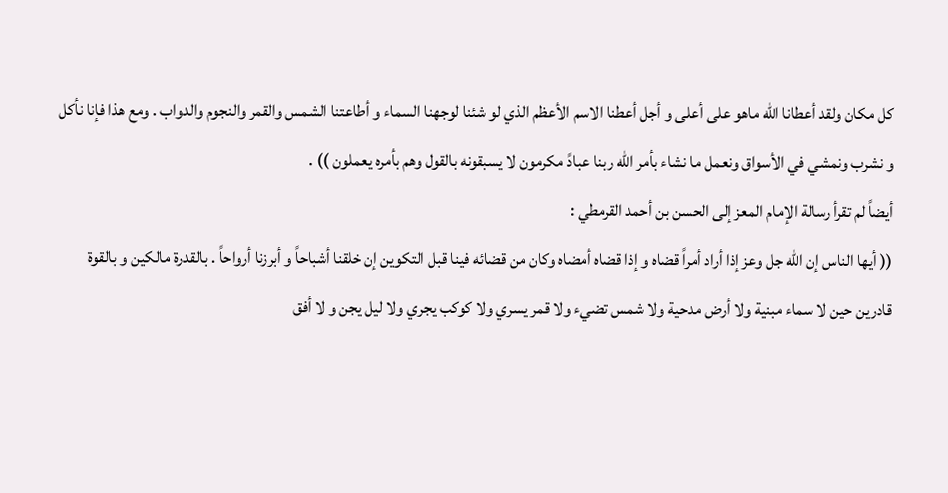كل مكان ولقد أعطانا الله ماهو على أعلى و أجل أعطنا الاسم الأعظم الذي لو شئنا لوجهنا السماء و أطاعتنا الشمس والقمر والنجوم والدواب . ومع هذا فإنا نأكل و نشرب ونمشي في الأسواق ونعمل ما نشاء بأمر الله ربنا عبادً مكرمون لا يسبقونه بالقول وهم بأمره يعملون )) .
أيضاً لم تقرأ رسالة الإمام المعز إلى الحسن بن أحمد القرمطي :
(( أيها الناس إن الله جل وعز إذا أراد أمراً قضاه و إذا قضاه أمضاه وكان من قضائه فينا قبل التكوين إن خلقنا أشباحاً و أبرزنا أرواحاً . بالقدرة مالكين و بالقوة قادرين حين لا سماء مبنية ولا أرض مدحية ولا شمس تضيء ولا قمر يسري ولا كوكب يجري ولا ليل يجن و لا أفق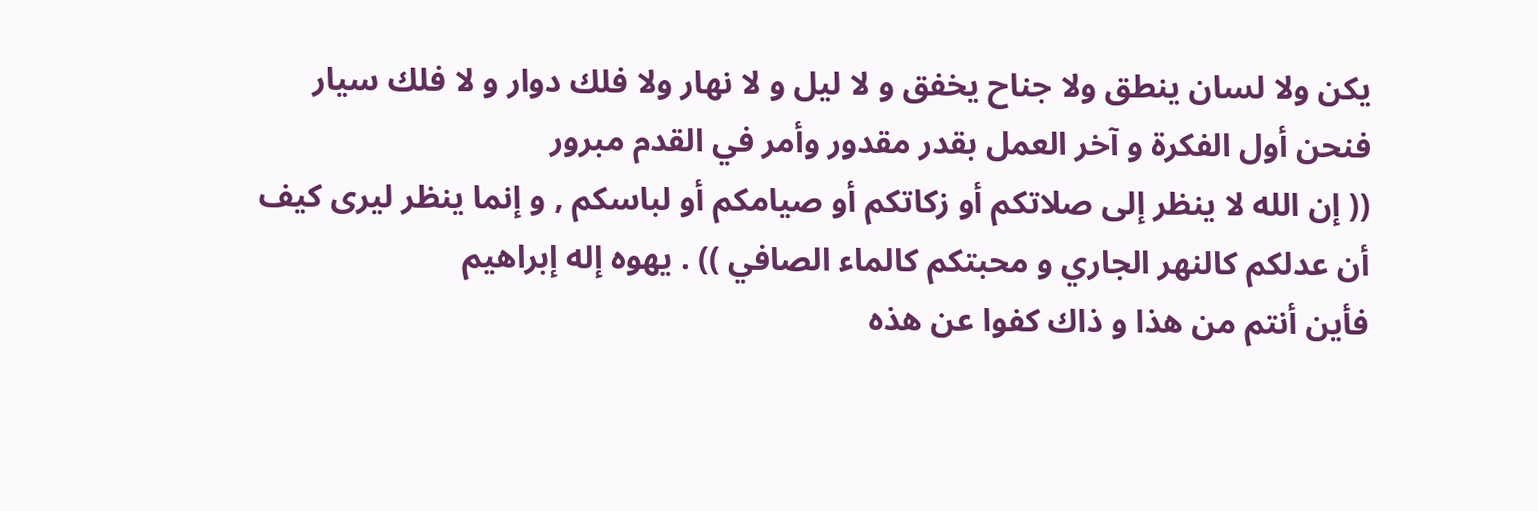يكن ولا لسان ينطق ولا جناح يخفق و لا ليل و لا نهار ولا فلك دوار و لا فلك سيار فنحن أول الفكرة و آخر العمل بقدر مقدور وأمر في القدم مبرور
(( إن الله لا ينظر إلى صلاتكم أو زكاتكم أو صيامكم أو لباسكم , و إنما ينظر ليرى كيف أن عدلكم كالنهر الجاري و محبتكم كالماء الصافي )) . يهوه إله إبراهيم
فأين أنتم من هذا و ذاك كفوا عن هذه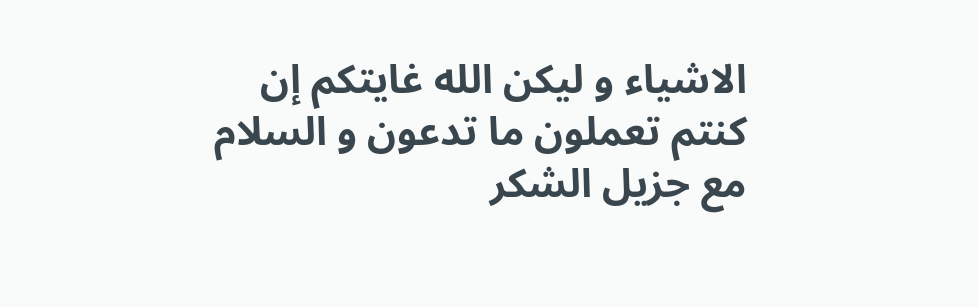الاشياء و ليكن الله غايتكم إن كنتم تعملون ما تدعون و السلام
مع جزيل الشكر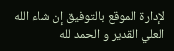لإدارة الموقع بالتوفيق إن شاء الله العلي القدير و الحمد لله